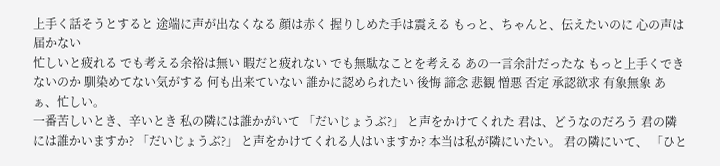上手く話そうとすると 途端に声が出なくなる 顔は赤く 握りしめた手は震える もっと、ちゃんと、伝えたいのに 心の声は届かない
忙しいと疲れる でも考える余裕は無い 暇だと疲れない でも無駄なことを考える あの一言余計だったな もっと上手くできないのか 馴染めてない気がする 何も出来ていない 誰かに認められたい 後悔 諦念 悲観 憎悪 否定 承認欲求 有象無象 あぁ、忙しい。
一番苦しいとき、辛いとき 私の隣には誰かがいて 「だいじょうぶ?」 と声をかけてくれた 君は、どうなのだろう 君の隣には誰かいますか? 「だいじょうぶ?」 と声をかけてくれる人はいますか? 本当は私が隣にいたい。 君の隣にいて、 「ひと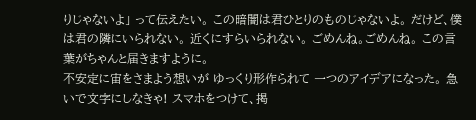りじゃないよ」 って伝えたい。 この暗闇は君ひとりのものじゃないよ。 だけど、僕は君の隣にいられない。 近くにすらいられない。 ごめんね。ごめんね。 この言葉がちゃんと届きますように。
不安定に宙をさまよう想いが ゆっくり形作られて 一つのアイデアになった。 急いで文字にしなきゃ! スマホをつけて、掲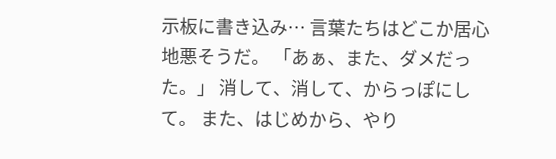示板に書き込み… 言葉たちはどこか居心地悪そうだ。 「あぁ、また、ダメだった。」 消して、消して、からっぽにして。 また、はじめから、やり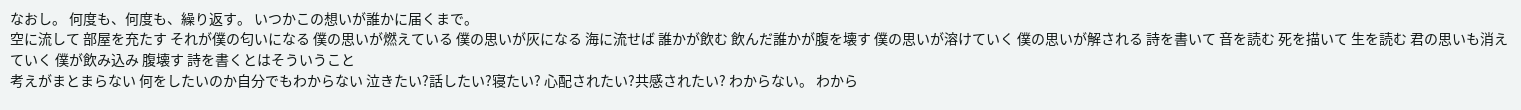なおし。 何度も、何度も、繰り返す。 いつかこの想いが誰かに届くまで。
空に流して 部屋を充たす それが僕の匂いになる 僕の思いが燃えている 僕の思いが灰になる 海に流せば 誰かが飲む 飲んだ誰かが腹を壊す 僕の思いが溶けていく 僕の思いが解される 詩を書いて 音を読む 死を描いて 生を読む 君の思いも消えていく 僕が飲み込み 腹壊す 詩を書くとはそういうこと
考えがまとまらない 何をしたいのか自分でもわからない 泣きたい?話したい?寝たい? 心配されたい?共感されたい? わからない。 わから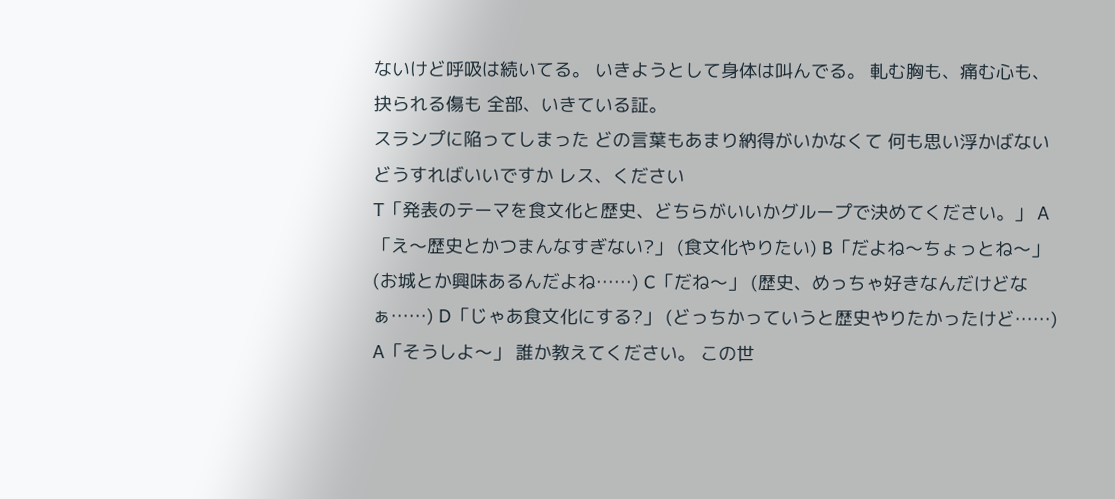ないけど呼吸は続いてる。 いきようとして身体は叫んでる。 軋む胸も、痛む心も、抉られる傷も 全部、いきている証。
スランプに陥ってしまった どの言葉もあまり納得がいかなくて 何も思い浮かばない どうすればいいですか レス、ください
T「発表のテーマを食文化と歴史、どちらがいいかグループで決めてください。」 A「え〜歴史とかつまんなすぎない?」 (食文化やりたい) B「だよね〜ちょっとね〜」 (お城とか興味あるんだよね……) C「だね〜」 (歴史、めっちゃ好きなんだけどなぁ……) D「じゃあ食文化にする?」 (どっちかっていうと歴史やりたかったけど……) A「そうしよ〜」 誰か教えてください。 この世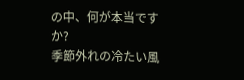の中、何が本当ですか?
季節外れの冷たい風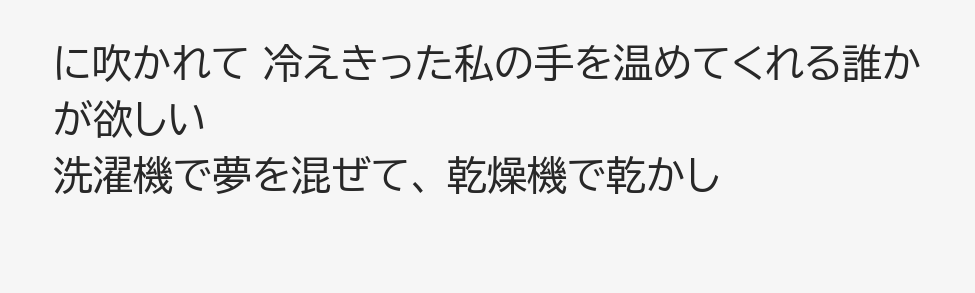に吹かれて 冷えきった私の手を温めてくれる誰かが欲しい
洗濯機で夢を混ぜて、 乾燥機で乾かし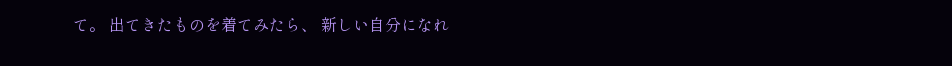て。 出てきたものを着てみたら、 新しい自分になれ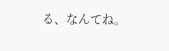る、なんてね。